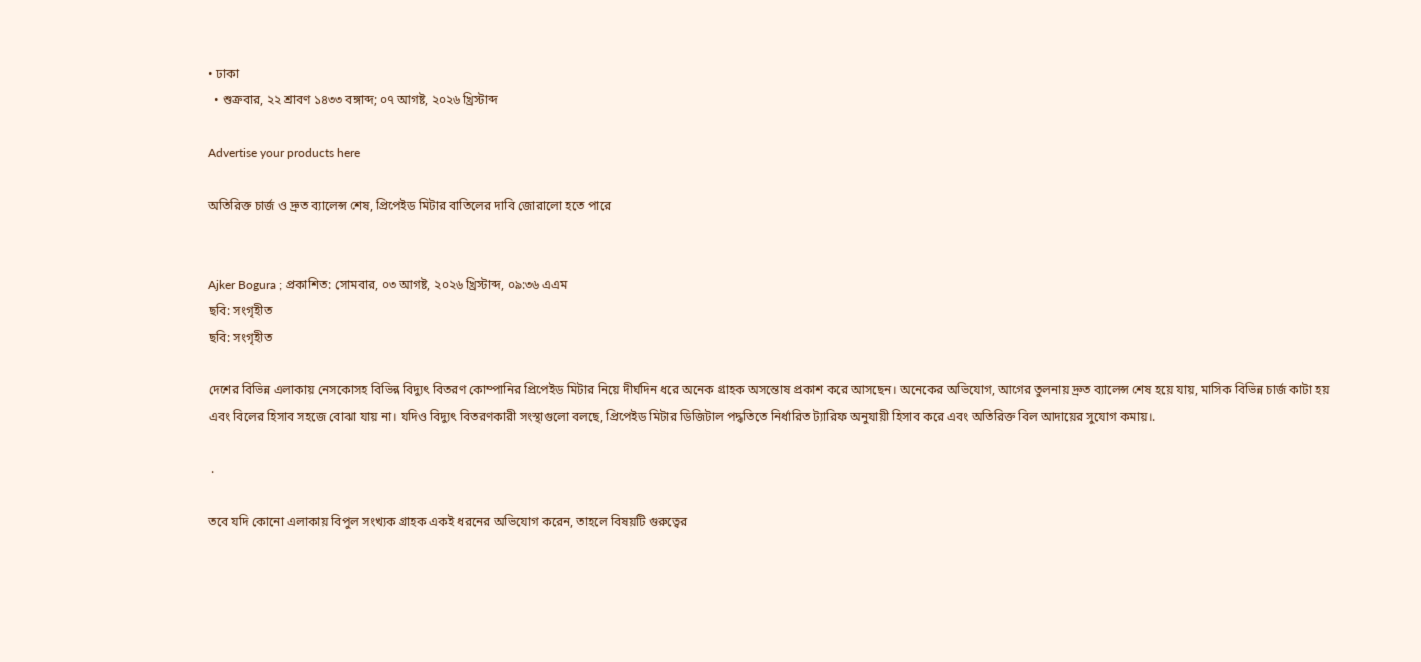• ঢাকা
  • শুক্রবার, ২২ শ্রাবণ ১৪৩৩ বঙ্গাব্দ; ০৭ আগষ্ট, ২০২৬ খ্রিস্টাব্দ

Advertise your products here

অতিরিক্ত চার্জ ও দ্রুত ব্যালেন্স শেষ, প্রিপেইড মিটার বাতিলের দাবি জোরালো হতে পারে


Ajker Bogura ; প্রকাশিত: সোমবার, ০৩ আগষ্ট, ২০২৬ খ্রিস্টাব্দ, ০৯:৩৬ এএম
ছবি: সংগৃহীত
ছবি: সংগৃহীত

দেশের বিভিন্ন এলাকায় নেসকোসহ বিভিন্ন বিদ্যুৎ বিতরণ কোম্পানির প্রিপেইড মিটার নিয়ে দীর্ঘদিন ধরে অনেক গ্রাহক অসন্তোষ প্রকাশ করে আসছেন। অনেকের অভিযোগ, আগের তুলনায় দ্রুত ব্যালেন্স শেষ হয়ে যায়, মাসিক বিভিন্ন চার্জ কাটা হয় এবং বিলের হিসাব সহজে বোঝা যায় না। যদিও বিদ্যুৎ বিতরণকারী সংস্থাগুলো বলছে, প্রিপেইড মিটার ডিজিটাল পদ্ধতিতে নির্ধারিত ট্যারিফ অনুযায়ী হিসাব করে এবং অতিরিক্ত বিল আদায়ের সুযোগ কমায়।.

 .

তবে যদি কোনো এলাকায় বিপুল সংখ্যক গ্রাহক একই ধরনের অভিযোগ করেন, তাহলে বিষয়টি গুরুত্বের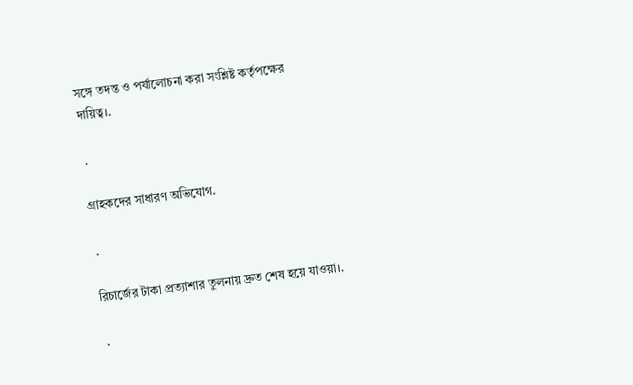সঙ্গে তদন্ত ও পর্যালোচনা করা সংশ্লিষ্ট কর্তৃপক্ষের দায়িত্ব।.

 .

গ্রাহকদের সাধারণ অভিযোগ.

 .

রিচার্জের টাকা প্রত্যাশার তুলনায় দ্রুত শেষ হয়ে যাওয়া।.

 .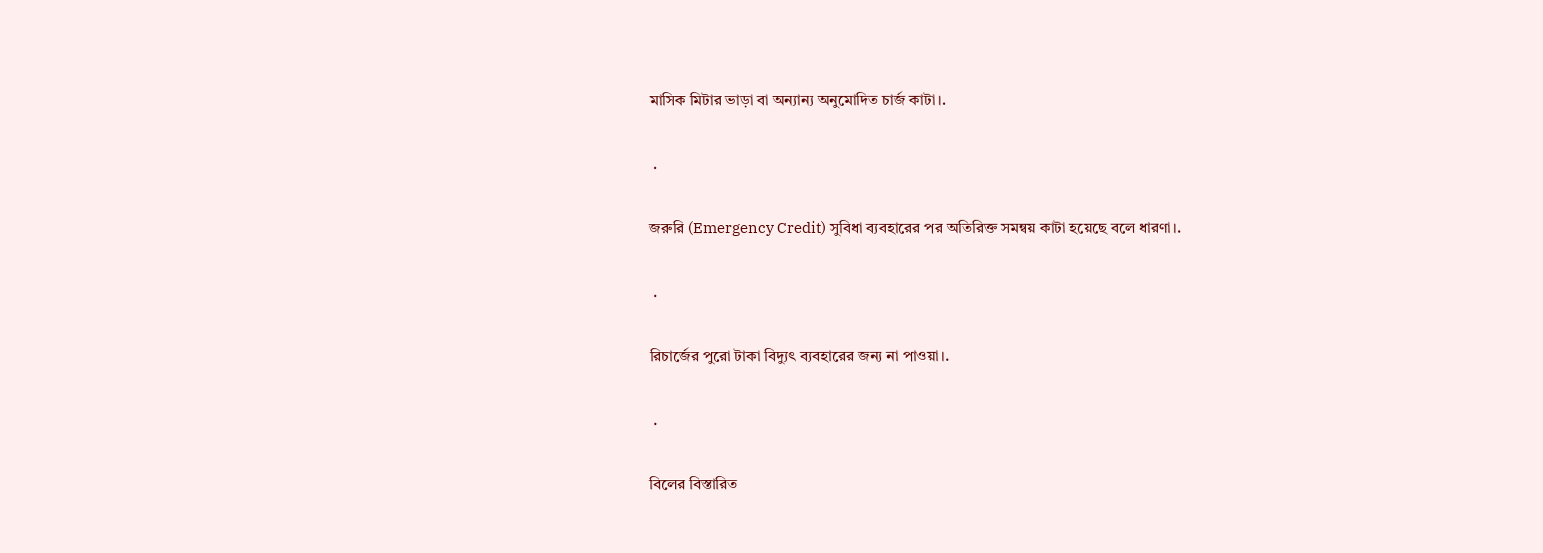মাসিক মিটার ভাড়া বা অন্যান্য অনুমোদিত চার্জ কাটা।.

 .

জরুরি (Emergency Credit) সুবিধা ব্যবহারের পর অতিরিক্ত সমন্বয় কাটা হয়েছে বলে ধারণা।.

 .

রিচার্জের পুরো টাকা বিদ্যুৎ ব্যবহারের জন্য না পাওয়া।.

 .

বিলের বিস্তারিত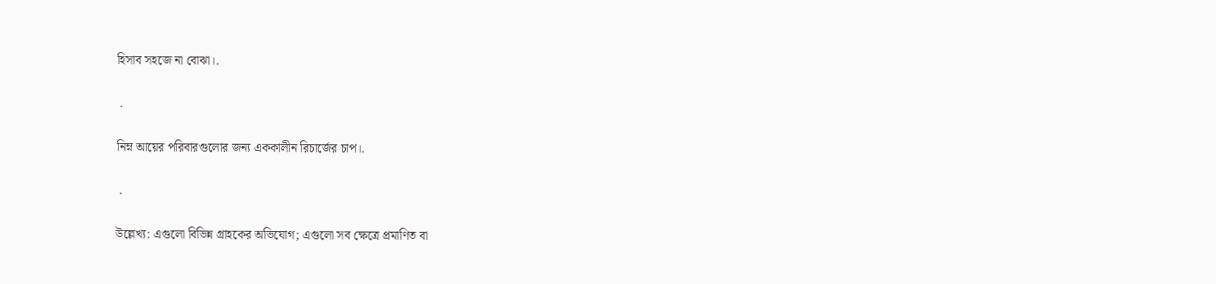হিসাব সহজে না বোঝা।.

 .

নিম্ন আয়ের পরিবারগুলোর জন্য এককালীন রিচার্জের চাপ।.

 .

উল্লেখ্য: এগুলো বিভিন্ন গ্রাহকের অভিযোগ; এগুলো সব ক্ষেত্রে প্রমাণিত বা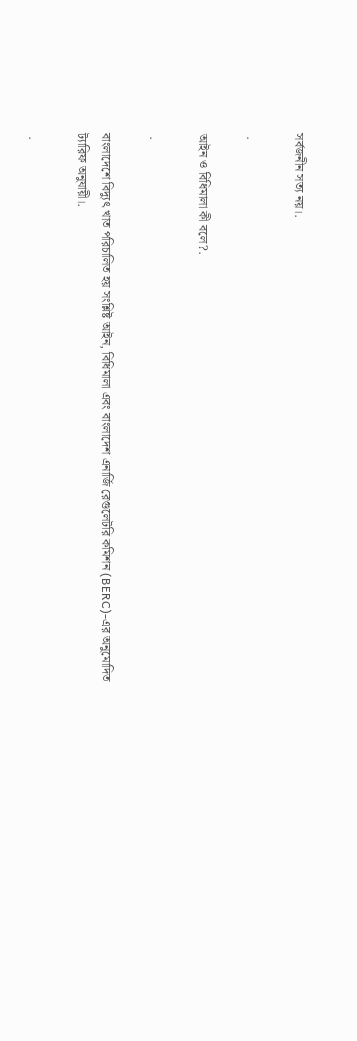সর্বজনীন সত্য নয়।.

 .

আইন ও বিধিমালা কী বলে?.

 .

বাংলাদেশে বিদ্যুৎ খাত পরিচালিত হয় সংশ্লিষ্ট আইন, বিধিমালা এবং বাংলাদেশ এনার্জি রেগুলেটরি কমিশন (BERC)-এর অনুমোদিত ট্যারিফ অনুযায়ী।.

 .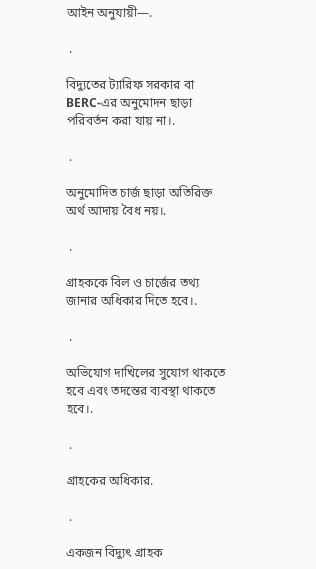আইন অনুযায়ী—.

 .

বিদ্যুতের ট্যারিফ সরকার বা BERC-এর অনুমোদন ছাড়া পরিবর্তন করা যায় না।.

 .

অনুমোদিত চার্জ ছাড়া অতিরিক্ত অর্থ আদায় বৈধ নয়।.

 .

গ্রাহককে বিল ও চার্জের তথ্য জানার অধিকার দিতে হবে।.

 .

অভিযোগ দাখিলের সুযোগ থাকতে হবে এবং তদন্তের ব্যবস্থা থাকতে হবে।.

 .

গ্রাহকের অধিকার.

 .

একজন বিদ্যুৎ গ্রাহক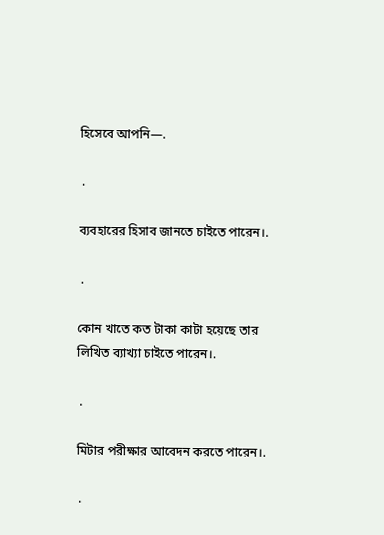হিসেবে আপনি—.

 .

ব্যবহারের হিসাব জানতে চাইতে পারেন।.

 .

কোন খাতে কত টাকা কাটা হয়েছে তার লিখিত ব্যাখ্যা চাইতে পারেন।.

 .

মিটার পরীক্ষার আবেদন করতে পারেন।.

 .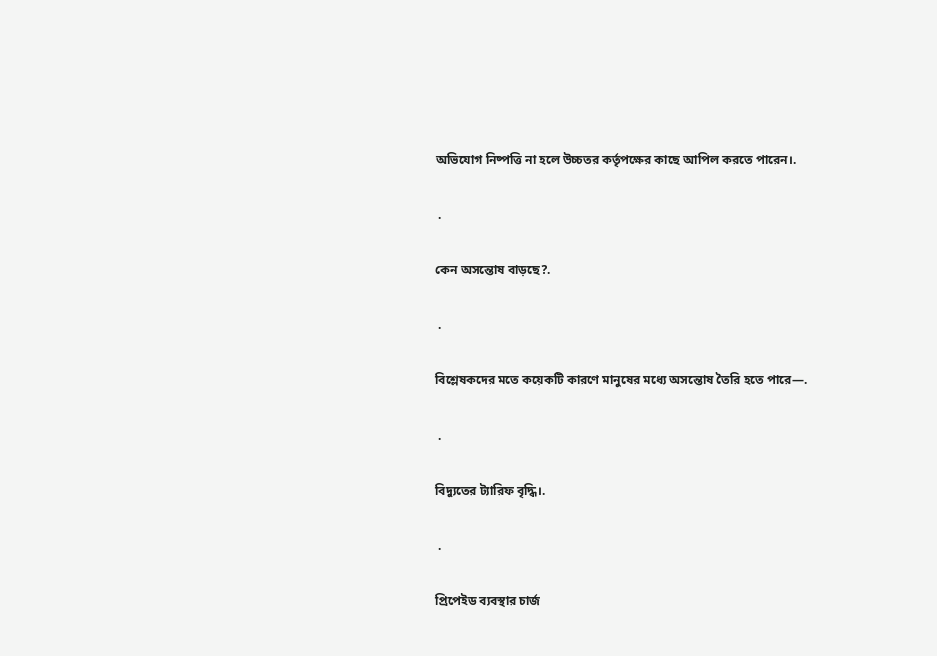অভিযোগ নিষ্পত্তি না হলে উচ্চতর কর্তৃপক্ষের কাছে আপিল করতে পারেন।.

 .

কেন অসন্তোষ বাড়ছে?.

 .

বিশ্লেষকদের মতে কয়েকটি কারণে মানুষের মধ্যে অসন্তোষ তৈরি হতে পারে—.

 .

বিদ্যুতের ট্যারিফ বৃদ্ধি।.

 .

প্রিপেইড ব্যবস্থার চার্জ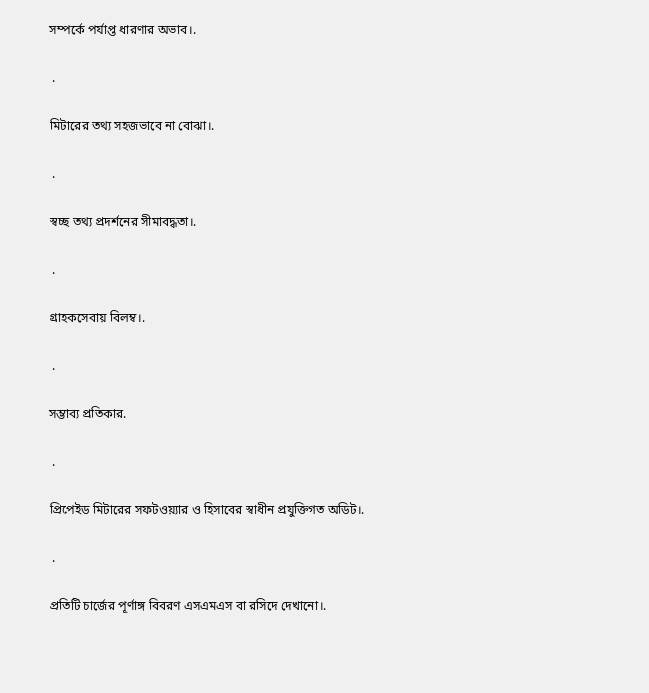সম্পর্কে পর্যাপ্ত ধারণার অভাব।.

 .

মিটারের তথ্য সহজভাবে না বোঝা।.

 .

স্বচ্ছ তথ্য প্রদর্শনের সীমাবদ্ধতা।.

 .

গ্রাহকসেবায় বিলম্ব।.

 .

সম্ভাব্য প্রতিকার.

 .

প্রিপেইড মিটারের সফটওয়্যার ও হিসাবের স্বাধীন প্রযুক্তিগত অডিট।.

 .

প্রতিটি চার্জের পূর্ণাঙ্গ বিবরণ এসএমএস বা রসিদে দেখানো।.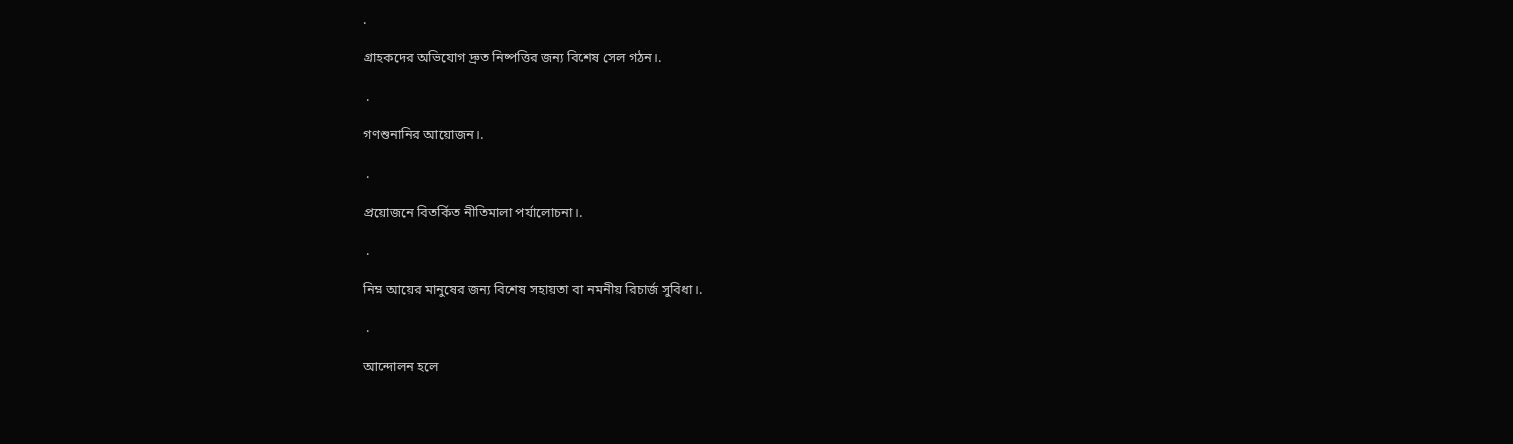.

গ্রাহকদের অভিযোগ দ্রুত নিষ্পত্তির জন্য বিশেষ সেল গঠন।.

 .

গণশুনানির আয়োজন।.

 .

প্রয়োজনে বিতর্কিত নীতিমালা পর্যালোচনা।.

 .

নিম্ন আয়ের মানুষের জন্য বিশেষ সহায়তা বা নমনীয় রিচার্জ সুবিধা।.

 .

আন্দোলন হলে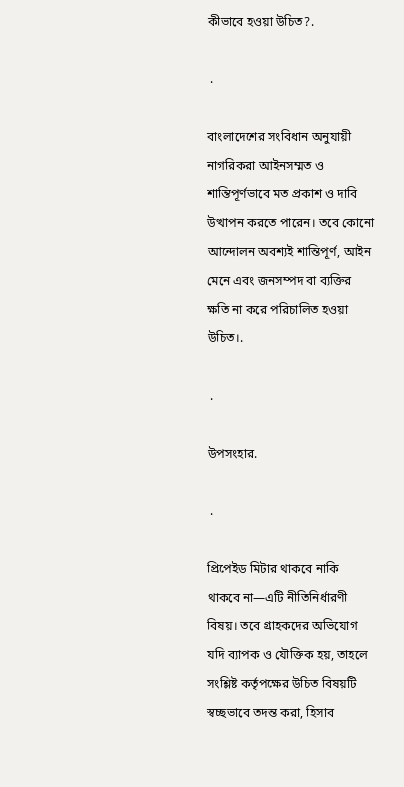কীভাবে হওয়া উচিত?.

 .

বাংলাদেশের সংবিধান অনুযায়ী নাগরিকরা আইনসম্মত ও শান্তিপূর্ণভাবে মত প্রকাশ ও দাবি উত্থাপন করতে পারেন। তবে কোনো আন্দোলন অবশ্যই শান্তিপূর্ণ, আইন মেনে এবং জনসম্পদ বা ব্যক্তির ক্ষতি না করে পরিচালিত হওয়া উচিত।.

 .

উপসংহার.

 .

প্রিপেইড মিটার থাকবে নাকি থাকবে না—এটি নীতিনির্ধারণী বিষয়। তবে গ্রাহকদের অভিযোগ যদি ব্যাপক ও যৌক্তিক হয়, তাহলে সংশ্লিষ্ট কর্তৃপক্ষের উচিত বিষয়টি স্বচ্ছভাবে তদন্ত করা, হিসাব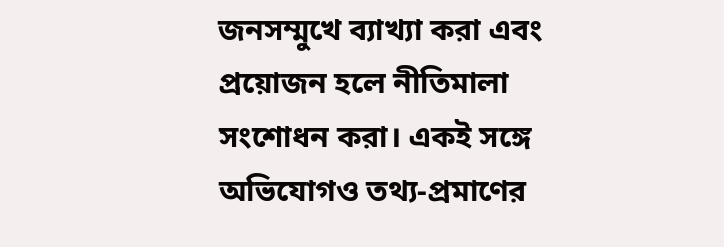জনসম্মুখে ব্যাখ্যা করা এবং প্রয়োজন হলে নীতিমালা সংশোধন করা। একই সঙ্গে অভিযোগও তথ্য-প্রমাণের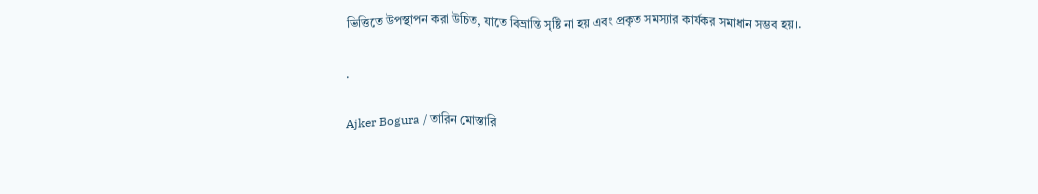ভিত্তিতে উপস্থাপন করা উচিত, যাতে বিভ্রান্তি সৃষ্টি না হয় এবং প্রকৃত সমস্যার কার্যকর সমাধান সম্ভব হয়।.

.

Ajker Bogura / তারিন মোস্তারি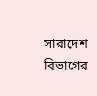সারাদেশ বিভাগের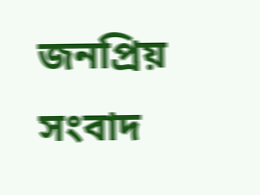জনপ্রিয় সংবাদ